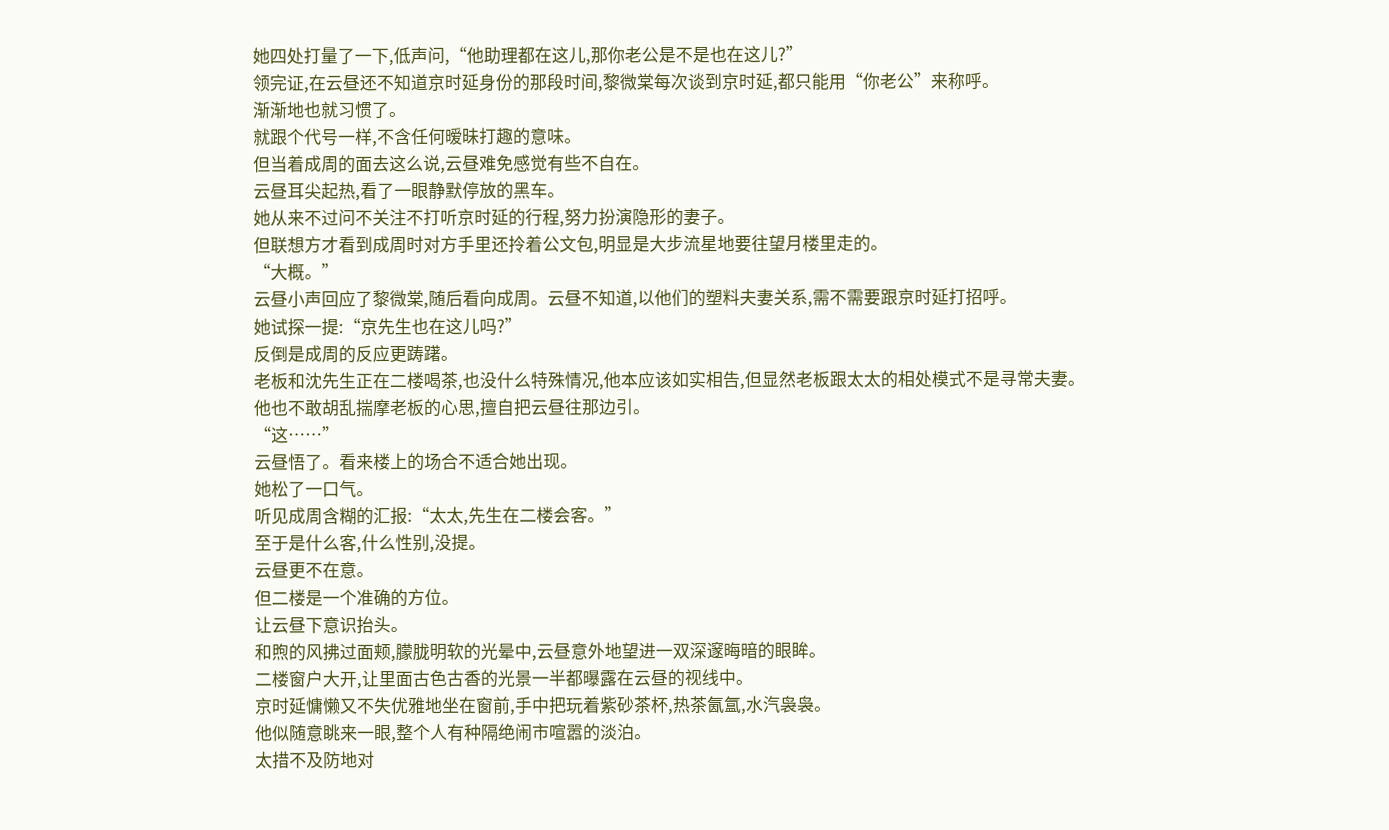她四处打量了一下,低声问,“他助理都在这儿,那你老公是不是也在这儿?”
领完证,在云昼还不知道京时延身份的那段时间,黎微棠每次谈到京时延,都只能用“你老公”来称呼。
渐渐地也就习惯了。
就跟个代号一样,不含任何暧昧打趣的意味。
但当着成周的面去这么说,云昼难免感觉有些不自在。
云昼耳尖起热,看了一眼静默停放的黑车。
她从来不过问不关注不打听京时延的行程,努力扮演隐形的妻子。
但联想方才看到成周时对方手里还拎着公文包,明显是大步流星地要往望月楼里走的。
“大概。”
云昼小声回应了黎微棠,随后看向成周。云昼不知道,以他们的塑料夫妻关系,需不需要跟京时延打招呼。
她试探一提:“京先生也在这儿吗?”
反倒是成周的反应更踌躇。
老板和沈先生正在二楼喝茶,也没什么特殊情况,他本应该如实相告,但显然老板跟太太的相处模式不是寻常夫妻。
他也不敢胡乱揣摩老板的心思,擅自把云昼往那边引。
“这……”
云昼悟了。看来楼上的场合不适合她出现。
她松了一口气。
听见成周含糊的汇报:“太太,先生在二楼会客。”
至于是什么客,什么性别,没提。
云昼更不在意。
但二楼是一个准确的方位。
让云昼下意识抬头。
和煦的风拂过面颊,朦胧明软的光晕中,云昼意外地望进一双深邃晦暗的眼眸。
二楼窗户大开,让里面古色古香的光景一半都曝露在云昼的视线中。
京时延慵懒又不失优雅地坐在窗前,手中把玩着紫砂茶杯,热茶氤氲,水汽袅袅。
他似随意眺来一眼,整个人有种隔绝闹市喧嚣的淡泊。
太措不及防地对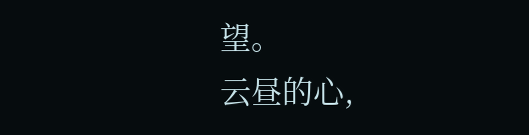望。
云昼的心,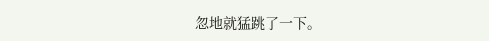忽地就猛跳了一下。